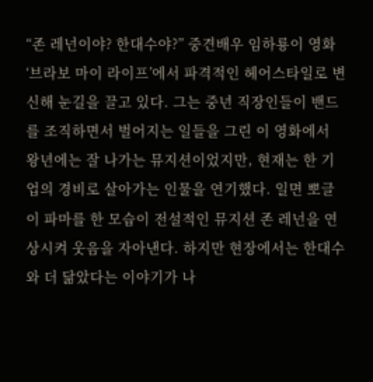“존 레넌이야? 한대수야?” 중견배우 임하룡이 영화 ‘브라보 마이 라이프’에서 파격적인 헤어스타일로 변신해 눈길을 끌고 있다. 그는 중년 직장인들이 밴드를 조직하면서 벌어지는 일들을 그린 이 영화에서 왕년에는 잘 나가는 뮤지션이었지만, 현재는 한 기업의 경비로 살아가는 인물을 연기했다. 일면 뽀글이 파마를 한 모습이 전설적인 뮤지션 존 레넌을 연상시켜 웃음을 자아낸다. 하지만 현장에서는 한대수와 더 닮았다는 이야기가 나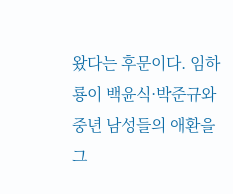왔다는 후문이다. 임하룡이 백윤식·박준규와 중년 남성들의 애환을 그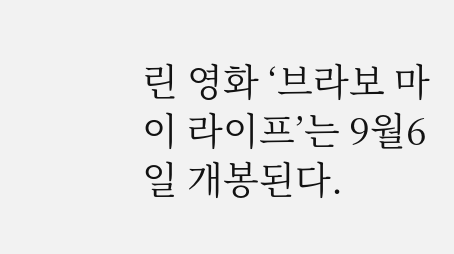린 영화 ‘브라보 마이 라이프’는 9월6일 개봉된다.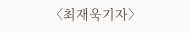〈최재욱기자〉